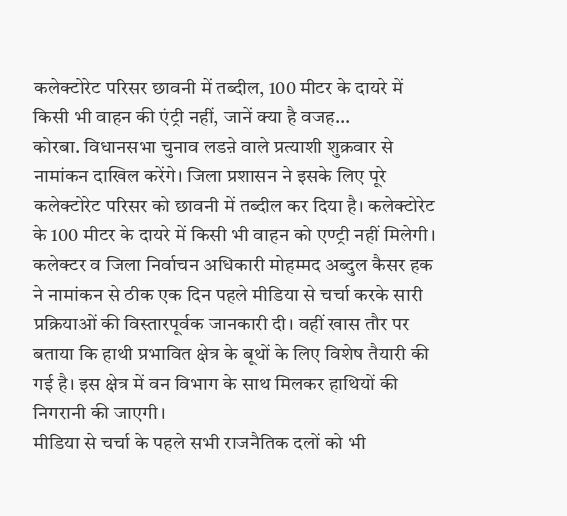कलेक्टोरेट परिसर छावनी में तब्दील, 100 मीटर के दायरे में किसी भी वाहन की एंट्री नहीं, जानें क्या है वजह...
कोरबा. विधानसभा चुनाव लडऩे वाले प्रत्याशी शुक्रवार से नामांकन दाखिल करेंगे। जिला प्रशासन ने इसके लिए पूरे कलेक्टोरेट परिसर को छावनी में तब्दील कर दिया है। कलेक्टोरेट के 100 मीटर के दायरे में किसी भी वाहन को एण्ट्री नहीं मिलेगी। कलेक्टर व जिला निर्वाचन अधिकारी मोहम्मद अब्दुल कैसर हक ने नामांकन से ठीक एक दिन पहले मीडिया से चर्चा करके सारी प्रक्रियाओं की विस्तारपूर्वक जानकारी दी। वहीं खास तौर पर बताया कि हाथी प्रभावित क्षेत्र के बूथों के लिए विशेष तैयारी की गई है। इस क्षेत्र में वन विभाग के साथ मिलकर हाथियों की निगरानी की जाएगी।
मीडिया से चर्चा के पहले सभी राजनैतिक दलों को भी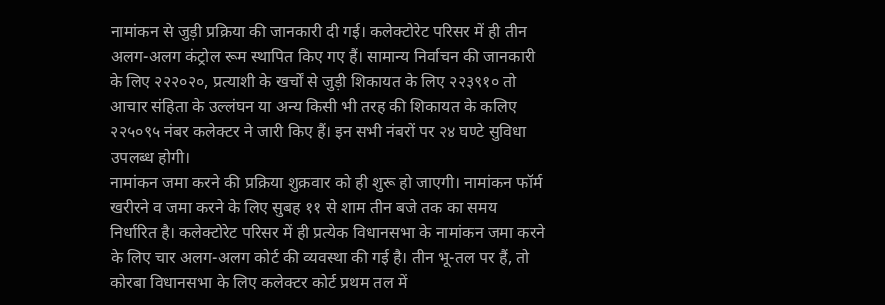नामांकन से जुड़ी प्रक्रिया की जानकारी दी गई। कलेक्टोरेट परिसर में ही तीन अलग-अलग कंट्रोल रूम स्थापित किए गए हैं। सामान्य निर्वाचन की जानकारी के लिए २२२०२०, प्रत्याशी के खर्चों से जुड़ी शिकायत के लिए २२३९१० तो आचार संहिता के उल्लंघन या अन्य किसी भी तरह की शिकायत के कलिए २२५०९५ नंबर कलेक्टर ने जारी किए हैं। इन सभी नंबरों पर २४ घण्टे सुविधा उपलब्ध होगी।
नामांकन जमा करने की प्रक्रिया शुक्रवार को ही शुरू हो जाएगी। नामांकन फॉर्म खरीरने व जमा करने के लिए सुबह ११ से शाम तीन बजे तक का समय निर्धारित है। कलेक्टोरेट परिसर में ही प्रत्येक विधानसभा के नामांकन जमा करने के लिए चार अलग-अलग कोर्ट की व्यवस्था की गई है। तीन भू-तल पर हैं, तो कोरबा विधानसभा के लिए कलेक्टर कोर्ट प्रथम तल में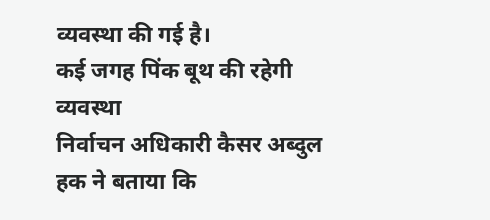व्यवस्था की गई है।
कई जगह पिंक बूथ की रहेगी व्यवस्था
निर्वाचन अधिकारी कैसर अब्दुल हक ने बताया कि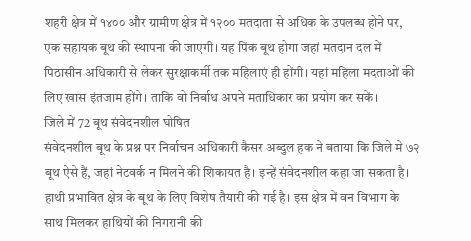शहरी क्षेत्र में १४०० और ग्रामीण क्षेत्र में १२०० मतदाता से अधिक के उपलब्ध होने पर, एक सहायक बूथ की स्थापना की जाएगी। यह पिंक बूथ होगा जहां मतदान दल में पिठासीन अधिकारी से लेकर सुरक्षाकर्मी तक महिलाएं ही होंगी। यहां महिला मदताओं की लिए खास इंतजाम होंगे। ताकि वो निर्बाध अपने मताधिकार का प्रयोग कर सकें।
जिले में 72 बूथ संवेदनशील घोषित
संवेदनशील बूथ के प्रश्न पर निर्वाचन अधिकारी कैसर अब्दुल हक ने बताया कि जिले मे ७२ बूथ ऐसे हैं, जहां नेटवर्क न मिलने की शिकायत है। इन्हें संवेदनशील कहा जा सकता है। हाथी प्रभावित क्षेत्र के बूथ के लिए विशेष तैयारी की गई है। इस क्षेत्र में वन विभाग के साथ मिलकर हाथियों की निगरानी की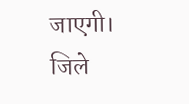जाएगी। जिले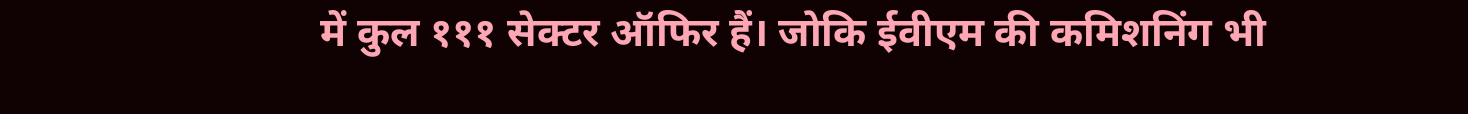में कुल १११ सेक्टर ऑफिर हैं। जोकि ईवीएम की कमिशनिंग भी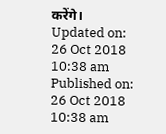करेंगे।
Updated on:
26 Oct 2018 10:38 am
Published on:
26 Oct 2018 10:38 am